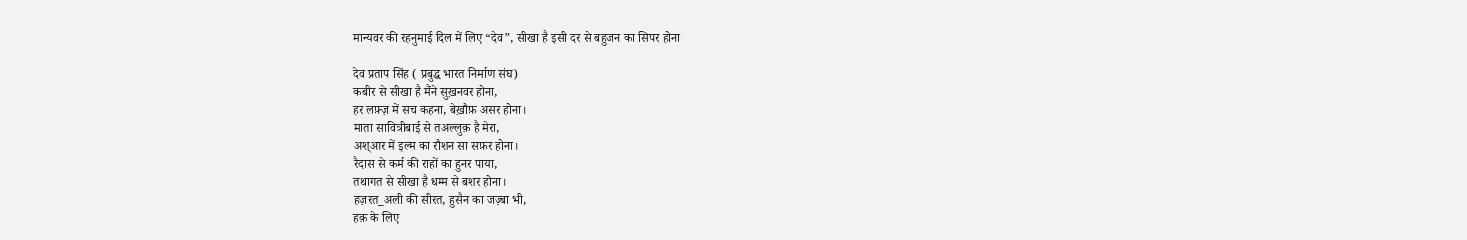मान्यवर की रहनुमाई दिल में लिए “देव”, सीखा है इसी दर से बहुजन का सिपर होना

देव प्रताप सिंह ( प्रबुद्ध भारत निर्माण संघ)
कबीर से सीखा है मैंने सुख़नवर होना,
हर लफ़्ज़ में सच कहना, बेख़ौफ़ असर होना।
माता सावित्रीबाई से तअल्लुक़ है मेरा,
अश्आर में इल्म का रौशन सा सफ़र होना।
रैदास से कर्म की राहों का हुनर पाया,
तथागत से सीखा है धम्म से बशर होना।
हज़रत_अली की सीरत, हुसैन का जज़्बा भी,
हक़ के लिए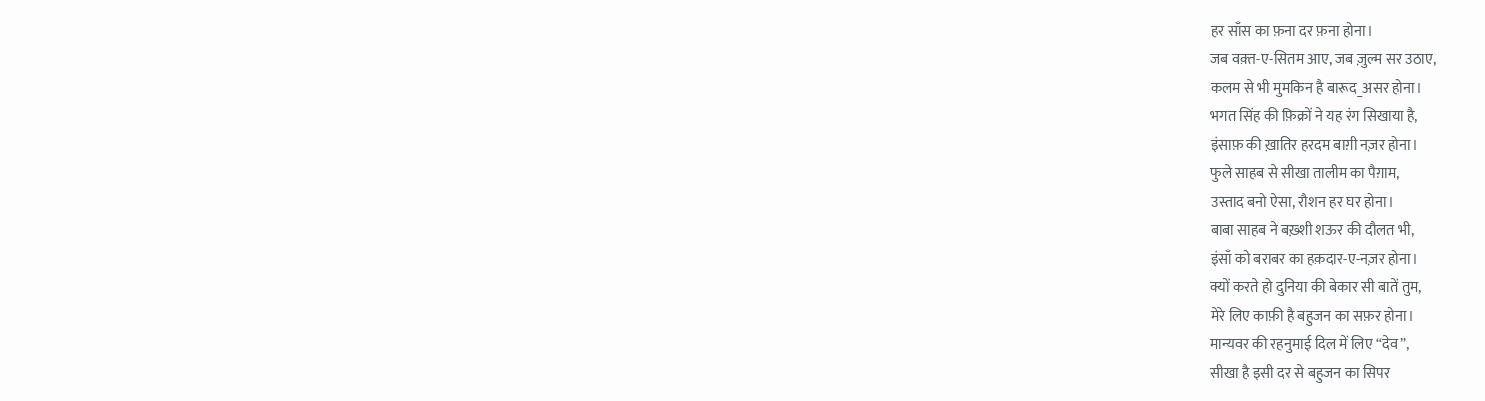हर साँस का फ़ना दर फ़ना होना।
जब वक़्त-ए-सितम आए, जब ज़ुल्म सर उठाए,
कलम से भी मुमकिन है बारूद_असर होना।
भगत सिंह की फ़िक्रों ने यह रंग सिखाया है,
इंसाफ़ की ख़ातिर हरदम बाग़ी नज़र होना।
फुले साहब से सीखा तालीम का पैग़ाम,
उस्ताद बनो ऐसा, रौशन हर घर होना।
बाबा साहब ने बख़्शी शऊर की दौलत भी,
इंसाँ को बराबर का हक़दार-ए-नज़र होना।
क्यों करते हो दुनिया की बेकार सी बातें तुम,
मेरे लिए काफ़ी है बहुजन का सफ़र होना।
मान्यवर की रहनुमाई दिल में लिए “देव”,
सीखा है इसी दर से बहुजन का सिपर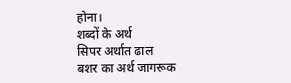होना।
शब्दों के अर्थ
सिपर अर्थात ढाल
बशर का अर्थ जागरूक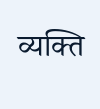व्यक्ति